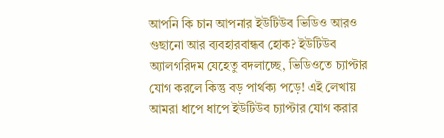আপনি কি চান আপনার ইউটিউব ভিডিও আরও গুছানো আর ব্যবহারবান্ধব হোক? ইউটিউব অ্যালগরিদম যেহেতু বদলাচ্ছে, ভিডিওতে চ্যাপ্টার যোগ করলে কিন্তু বড় পার্থক্য পড়ে! এই লেখায় আমরা ধাপে ধাপে ইউটিউব চ্যাপ্টার যোগ করার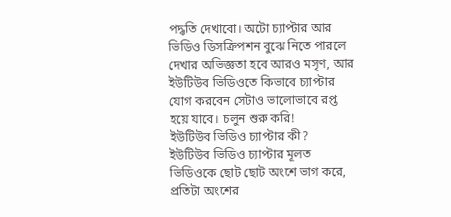পদ্ধতি দেখাবো। অটো চ্যাপ্টার আর ভিডিও ডিসক্রিপশন বুঝে নিতে পারলে দেখার অভিজ্ঞতা হবে আরও মসৃণ, আর ইউটিউব ভিডিওতে কিভাবে চ্যাপ্টার যোগ করবেন সেটাও ভালোভাবে রপ্ত হয়ে যাবে। চলুন শুরু করি!
ইউটিউব ভিডিও চ্যাপ্টার কী?
ইউটিউব ভিডিও চ্যাপ্টার মূলত ভিডিওকে ছোট ছোট অংশে ভাগ করে, প্রতিটা অংশের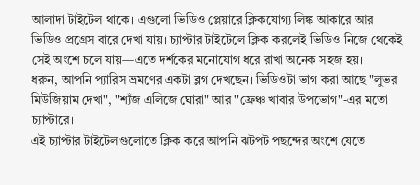আলাদা টাইটেল থাকে। এগুলো ভিডিও প্লেয়ারে ক্লিকযোগ্য লিঙ্ক আকারে আর ভিডিও প্রগ্রেস বারে দেখা যায়। চ্যাপ্টার টাইটেলে ক্লিক করলেই ভিডিও নিজে থেকেই সেই অংশে চলে যায়—এতে দর্শকের মনোযোগ ধরে রাখা অনেক সহজ হয়।
ধরুন, আপনি প্যারিস ভ্রমণের একটা ব্লগ দেখছেন। ভিডিওটা ভাগ করা আছে "লুভর মিউজিয়াম দেখা", "শ্যঁজ এলিজে ঘোরা" আর "ফ্রেঞ্চ খাবার উপভোগ"-এর মতো চ্যাপ্টারে।
এই চ্যাপ্টার টাইটেলগুলোতে ক্লিক করে আপনি ঝটপট পছন্দের অংশে যেতে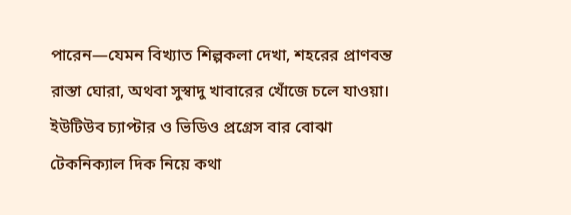পারেন—যেমন বিখ্যাত শিল্পকলা দেখা, শহরের প্রাণবন্ত রাস্তা ঘোরা, অথবা সুস্বাদু খাবারের খোঁজে চলে যাওয়া।
ইউটিউব চ্যাপ্টার ও ভিডিও প্রগ্রেস বার বোঝা
টেকনিক্যাল দিক নিয়ে কথা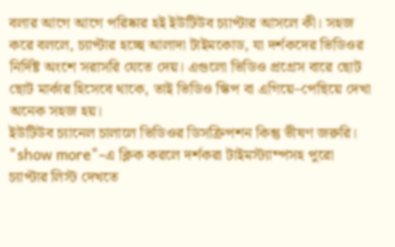বলার আগে আগে পরিষ্কার হই ইউটিউব চ্যাপ্টার আসলে কী। সহজ করে বললে, চ্যাপ্টার হচ্ছে আলাদা টাইমকোড, যা দর্শকদের ভিডিওর নির্দিষ্ট অংশে সরাসরি যেতে দেয়। এগুলো ভিডিও প্রগ্রেস বারে ছোট ছোট মার্কার হিসেবে থাকে, তাই ভিডিও স্কিপ বা এগিয়ে–পেছিয়ে দেখা অনেক সহজ হয়।
ইউটিউব চ্যানেল চালালে ভিডিওর ডিসক্রিপশন কিন্তু ভীষণ জরুরি। "show more"-এ ক্লিক করলে দর্শকরা টাইমস্ট্যাম্পসহ পুরো চ্যাপ্টার লিস্ট দেখতে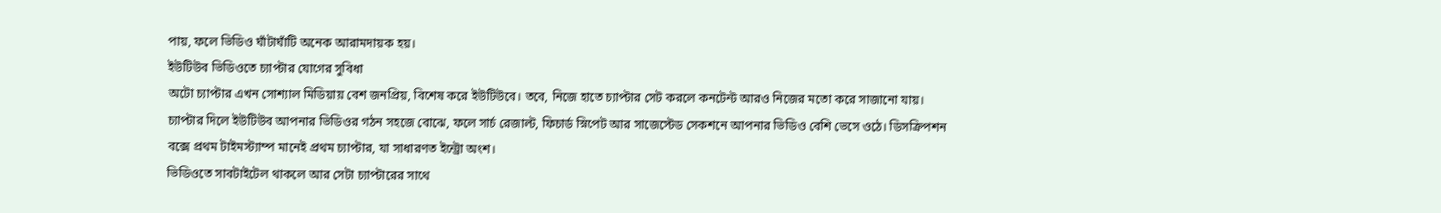পায়, ফলে ভিডিও ঘাঁটাঘাঁটি অনেক আরামদায়ক হয়।
ইউটিউব ভিডিওতে চ্যাপ্টার যোগের সুবিধা
অটো চ্যাপ্টার এখন সোশ্যাল মিডিয়ায় বেশ জনপ্রিয়, বিশেষ করে ইউটিউবে। তবে, নিজে হাতে চ্যাপ্টার সেট করলে কনটেন্ট আরও নিজের মতো করে সাজানো যায়। চ্যাপ্টার দিলে ইউটিউব আপনার ভিডিওর গঠন সহজে বোঝে, ফলে সার্চ রেজাল্ট, ফিচার্ড স্নিপেট আর সাজেস্টেড সেকশনে আপনার ভিডিও বেশি ভেসে ওঠে। ডিসক্রিপশন বক্সে প্রথম টাইমস্ট্যাম্প মানেই প্রথম চ্যাপ্টার, যা সাধারণত ইন্ট্রো অংশ।
ভিডিওতে সাবটাইটেল থাকলে আর সেটা চ্যাপ্টারের সাথে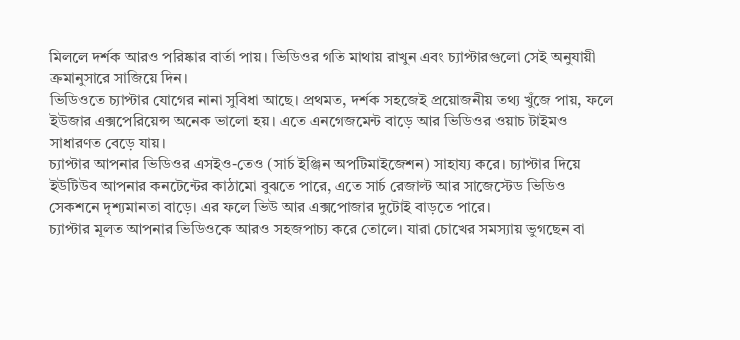মিললে দর্শক আরও পরিষ্কার বার্তা পায়। ভিডিওর গতি মাথায় রাখুন এবং চ্যাপ্টারগুলো সেই অনুযায়ী ক্রমানুসারে সাজিয়ে দিন।
ভিডিওতে চ্যাপ্টার যোগের নানা সুবিধা আছে। প্রথমত, দর্শক সহজেই প্রয়োজনীয় তথ্য খুঁজে পায়, ফলে ইউজার এক্সপেরিয়েন্স অনেক ভালো হয়। এতে এনগেজমেন্ট বাড়ে আর ভিডিওর ওয়াচ টাইমও সাধারণত বেড়ে যায়।
চ্যাপ্টার আপনার ভিডিওর এসইও-তেও (সার্চ ইঞ্জিন অপটিমাইজেশন) সাহায্য করে। চ্যাপ্টার দিয়ে ইউটিউব আপনার কনটেন্টের কাঠামো বুঝতে পারে, এতে সার্চ রেজাল্ট আর সাজেস্টেড ভিডিও সেকশনে দৃশ্যমানতা বাড়ে। এর ফলে ভিউ আর এক্সপোজার দুটোই বাড়তে পারে।
চ্যাপ্টার মূলত আপনার ভিডিওকে আরও সহজপাচ্য করে তোলে। যারা চোখের সমস্যায় ভুগছেন বা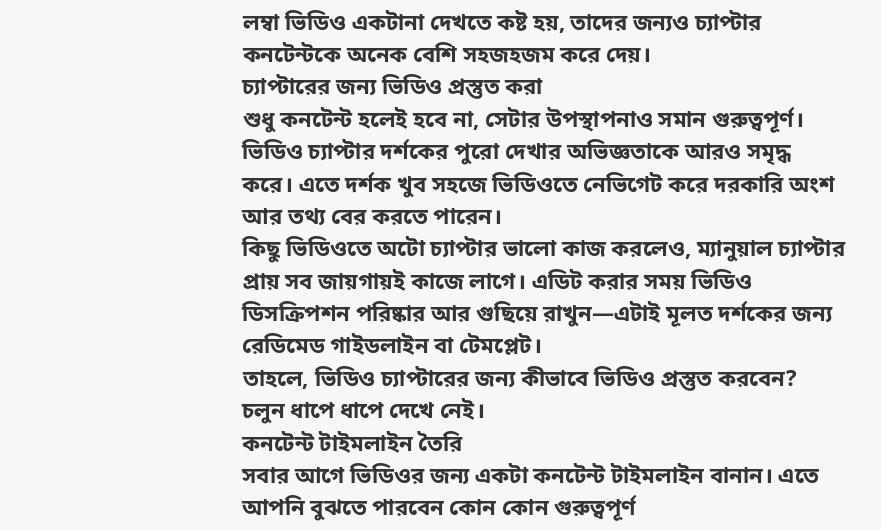লম্বা ভিডিও একটানা দেখতে কষ্ট হয়, তাদের জন্যও চ্যাপ্টার কনটেন্টকে অনেক বেশি সহজহজম করে দেয়।
চ্যাপ্টারের জন্য ভিডিও প্রস্তুত করা
শুধু কনটেন্ট হলেই হবে না, সেটার উপস্থাপনাও সমান গুরুত্বপূর্ণ। ভিডিও চ্যাপ্টার দর্শকের পুরো দেখার অভিজ্ঞতাকে আরও সমৃদ্ধ করে। এতে দর্শক খুব সহজে ভিডিওতে নেভিগেট করে দরকারি অংশ আর তথ্য বের করতে পারেন।
কিছু ভিডিওতে অটো চ্যাপ্টার ভালো কাজ করলেও, ম্যানুয়াল চ্যাপ্টার প্রায় সব জায়গায়ই কাজে লাগে। এডিট করার সময় ভিডিও ডিসক্রিপশন পরিষ্কার আর গুছিয়ে রাখুন—এটাই মূলত দর্শকের জন্য রেডিমেড গাইডলাইন বা টেমপ্লেট।
তাহলে, ভিডিও চ্যাপ্টারের জন্য কীভাবে ভিডিও প্রস্তুত করবেন? চলুন ধাপে ধাপে দেখে নেই।
কনটেন্ট টাইমলাইন তৈরি
সবার আগে ভিডিওর জন্য একটা কনটেন্ট টাইমলাইন বানান। এতে আপনি বুঝতে পারবেন কোন কোন গুরুত্বপূর্ণ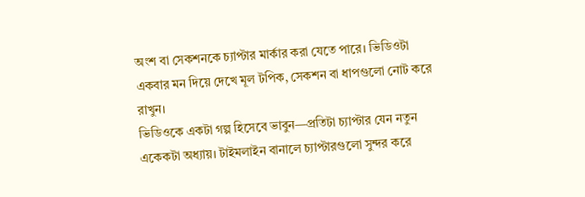অংশ বা সেকশনকে চ্যাপ্টার মার্কার করা যেতে পারে। ভিডিওটা একবার মন দিয়ে দেখে মূল টপিক, সেকশন বা ধাপগুলো নোট করে রাখুন।
ভিডিওকে একটা গল্প হিসেবে ভাবুন—প্রতিটা চ্যাপ্টার যেন নতুন একেকটা অধ্যায়। টাইমলাইন বানালে চ্যাপ্টারগুলো সুন্দর করে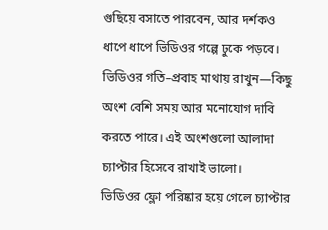গুছিয়ে বসাতে পারবেন, আর দর্শকও ধাপে ধাপে ভিডিওর গল্পে ঢুকে পড়বে।
ভিডিওর গতি–প্রবাহ মাথায় রাখুন—কিছু অংশ বেশি সময় আর মনোযোগ দাবি করতে পারে। এই অংশগুলো আলাদা চ্যাপ্টার হিসেবে রাখাই ভালো।
ভিডিওর ফ্লো পরিষ্কার হয়ে গেলে চ্যাপ্টার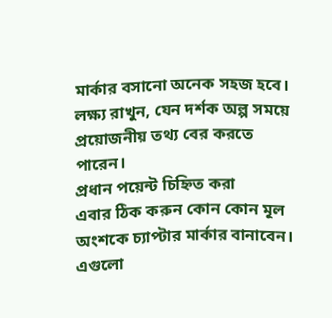মার্কার বসানো অনেক সহজ হবে। লক্ষ্য রাখুন, যেন দর্শক অল্প সময়ে প্রয়োজনীয় তথ্য বের করতে পারেন।
প্রধান পয়েন্ট চিহ্নিত করা
এবার ঠিক করুন কোন কোন মূল অংশকে চ্যাপ্টার মার্কার বানাবেন। এগুলো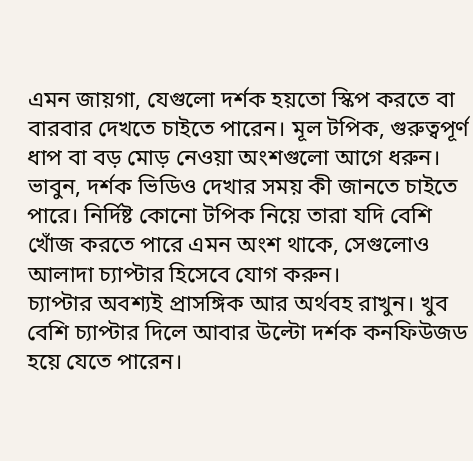এমন জায়গা, যেগুলো দর্শক হয়তো স্কিপ করতে বা বারবার দেখতে চাইতে পারেন। মূল টপিক, গুরুত্বপূর্ণ ধাপ বা বড় মোড় নেওয়া অংশগুলো আগে ধরুন।
ভাবুন, দর্শক ভিডিও দেখার সময় কী জানতে চাইতে পারে। নির্দিষ্ট কোনো টপিক নিয়ে তারা যদি বেশি খোঁজ করতে পারে এমন অংশ থাকে, সেগুলোও আলাদা চ্যাপ্টার হিসেবে যোগ করুন।
চ্যাপ্টার অবশ্যই প্রাসঙ্গিক আর অর্থবহ রাখুন। খুব বেশি চ্যাপ্টার দিলে আবার উল্টো দর্শক কনফিউজড হয়ে যেতে পারেন।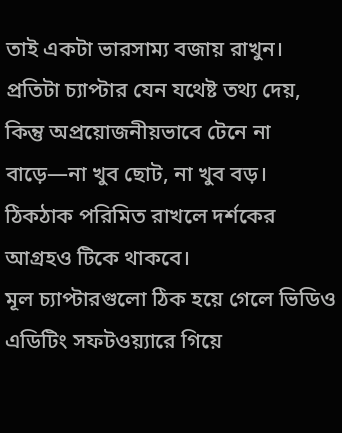তাই একটা ভারসাম্য বজায় রাখুন।
প্রতিটা চ্যাপ্টার যেন যথেষ্ট তথ্য দেয়, কিন্তু অপ্রয়োজনীয়ভাবে টেনে না বাড়ে—না খুব ছোট, না খুব বড়। ঠিকঠাক পরিমিত রাখলে দর্শকের আগ্রহও টিকে থাকবে।
মূল চ্যাপ্টারগুলো ঠিক হয়ে গেলে ভিডিও এডিটিং সফটওয়্যারে গিয়ে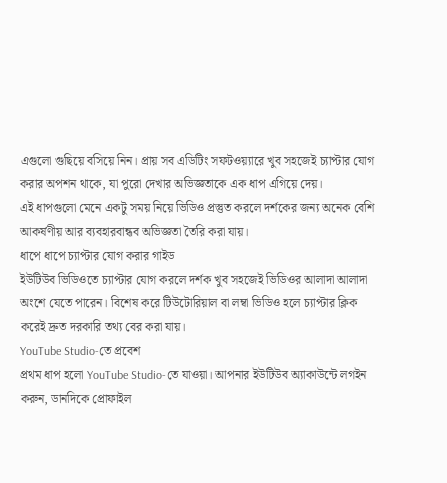এগুলো গুছিয়ে বসিয়ে নিন। প্রায় সব এডিটিং সফটওয়্যারে খুব সহজেই চ্যাপ্টার যোগ করার অপশন থাকে, যা পুরো দেখার অভিজ্ঞতাকে এক ধাপ এগিয়ে দেয়।
এই ধাপগুলো মেনে একটু সময় নিয়ে ভিডিও প্রস্তুত করলে দর্শকের জন্য অনেক বেশি আকর্ষণীয় আর ব্যবহারবান্ধব অভিজ্ঞতা তৈরি করা যায়।
ধাপে ধাপে চ্যাপ্টার যোগ করার গাইড
ইউটিউব ভিডিওতে চ্যাপ্টার যোগ করলে দর্শক খুব সহজেই ভিডিওর আলাদা আলাদা অংশে যেতে পারেন। বিশেষ করে টিউটোরিয়াল বা লম্বা ভিডিও হলে চ্যাপ্টার ক্লিক করেই দ্রুত দরকারি তথ্য বের করা যায়।
YouTube Studio-তে প্রবেশ
প্রথম ধাপ হলো YouTube Studio-তে যাওয়া। আপনার ইউটিউব অ্যাকাউন্টে লগইন করুন, ডানদিকে প্রোফাইল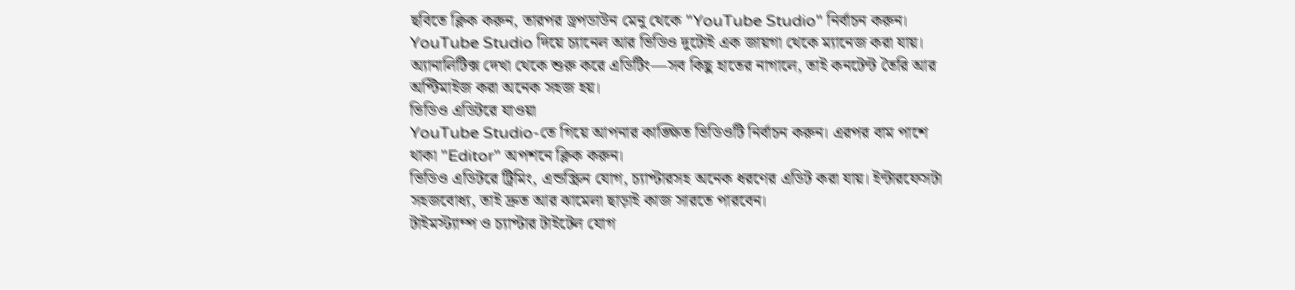ছবিতে ক্লিক করুন, তারপর ড্রপডাউন মেনু থেকে "YouTube Studio" নির্বাচন করুন।
YouTube Studio দিয়ে চ্যানেল আর ভিডিও দুটোই এক জায়গা থেকে ম্যানেজ করা যায়। অ্যানালিটিক্স দেখা থেকে শুরু করে এডিটিং—সব কিছু হাতের নাগালে, তাই কনটেন্ট তৈরি আর অপ্টিমাইজ করা অনেক সহজ হয়।
ভিডিও এডিটরে যাওয়া
YouTube Studio-তে গিয়ে আপনার কাঙ্ক্ষিত ভিডিওটি নির্বাচন করুন। এরপর বাম পাশে থাকা "Editor" অপশনে ক্লিক করুন।
ভিডিও এডিটরে ট্রিমিং, এন্ডস্ক্রিন যোগ, চ্যাপ্টারসহ অনেক ধরণের এডিট করা যায়। ইন্টারফেসটা সহজবোধ্য, তাই দ্রুত আর ঝামেলা ছাড়াই কাজ সারতে পারবেন।
টাইমস্ট্যাম্প ও চ্যাপ্টার টাইটেল যোগ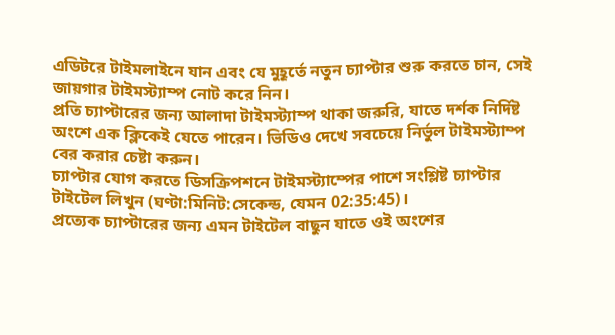এডিটরে টাইমলাইনে যান এবং যে মুহূর্তে নতুন চ্যাপ্টার শুরু করতে চান, সেই জায়গার টাইমস্ট্যাম্প নোট করে নিন।
প্রতি চ্যাপ্টারের জন্য আলাদা টাইমস্ট্যাম্প থাকা জরুরি, যাতে দর্শক নির্দিষ্ট অংশে এক ক্লিকেই যেতে পারেন। ভিডিও দেখে সবচেয়ে নির্ভুল টাইমস্ট্যাম্প বের করার চেষ্টা করুন।
চ্যাপ্টার যোগ করতে ডিসক্রিপশনে টাইমস্ট্যাম্পের পাশে সংশ্লিষ্ট চ্যাপ্টার টাইটেল লিখুন (ঘণ্টা:মিনিট:সেকেন্ড, যেমন 02:35:45)।
প্রত্যেক চ্যাপ্টারের জন্য এমন টাইটেল বাছুন যাতে ওই অংশের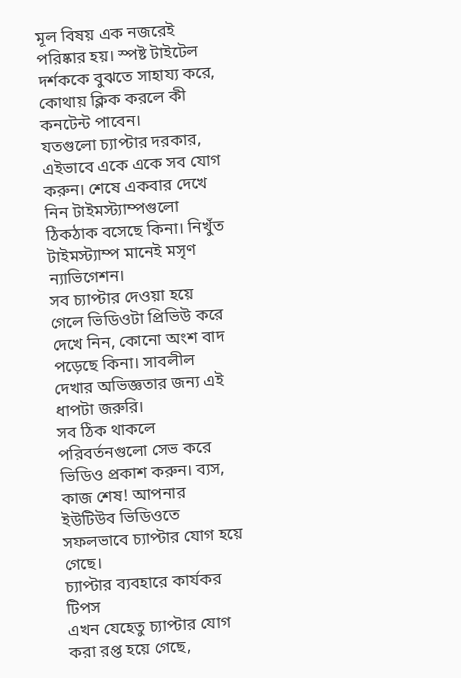মূল বিষয় এক নজরেই পরিষ্কার হয়। স্পষ্ট টাইটেল দর্শককে বুঝতে সাহায্য করে, কোথায় ক্লিক করলে কী কনটেন্ট পাবেন।
যতগুলো চ্যাপ্টার দরকার, এইভাবে একে একে সব যোগ করুন। শেষে একবার দেখে নিন টাইমস্ট্যাম্পগুলো ঠিকঠাক বসেছে কিনা। নিখুঁত টাইমস্ট্যাম্প মানেই মসৃণ ন্যাভিগেশন।
সব চ্যাপ্টার দেওয়া হয়ে গেলে ভিডিওটা প্রিভিউ করে দেখে নিন, কোনো অংশ বাদ পড়েছে কিনা। সাবলীল দেখার অভিজ্ঞতার জন্য এই ধাপটা জরুরি।
সব ঠিক থাকলে পরিবর্তনগুলো সেভ করে ভিডিও প্রকাশ করুন। ব্যস, কাজ শেষ! আপনার ইউটিউব ভিডিওতে সফলভাবে চ্যাপ্টার যোগ হয়ে গেছে।
চ্যাপ্টার ব্যবহারে কার্যকর টিপস
এখন যেহেতু চ্যাপ্টার যোগ করা রপ্ত হয়ে গেছে,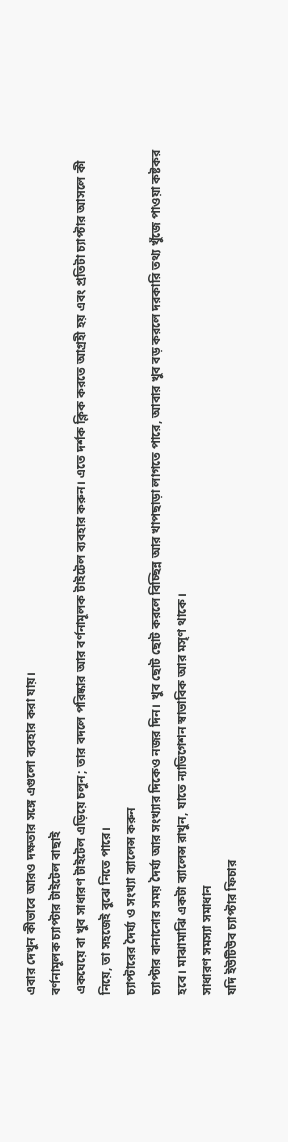এবার দেখুন কীভাবে আরও দক্ষতার সঙ্গে এগুলো ব্যবহার করা যায়।
বর্ণনামূলক চ্যাপ্টার টাইটেল বাছাই
একঘেয়ে বা খুব সাধারণ টাইটেল এড়িয়ে চলুন; তার বদলে পরিষ্কার আর বর্ণনামূলক টাইটেল ব্যবহার করুন। এতে দর্শক ক্লিক করতে আগ্রহী হয় এবং প্রতিটা চ্যাপ্টার আসলে কী নিয়ে, তা সহজেই বুঝে নিতে পারে।
চ্যাপ্টারের দৈর্ঘ্য ও সংখ্যা ব্যালেন্স করুন
চ্যাপ্টার বানানোর সময় দৈর্ঘ্য আর সংখ্যার দিকেও নজর দিন। খুব ছোট ছোট করলে বিচ্ছিন্ন আর খাপছাড়া লাগতে পারে, আবার খুব বড় করলে দরকারি তথ্য খুঁজে পাওয়া কষ্টকর হবে। মাঝামাঝি একটা ব্যালেন্স রাখুন, যাতে ন্যাভিগেশন স্বাভাবিক আর মসৃণ থাকে।
সাধারণ সমস্যা সমাধান
যদি ইউটিউব চ্যাপ্টার ফিচার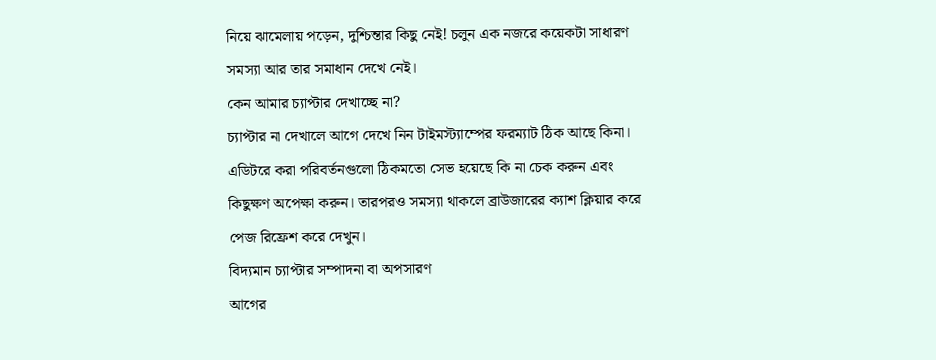নিয়ে ঝামেলায় পড়েন, দুশ্চিন্তার কিছু নেই! চলুন এক নজরে কয়েকটা সাধারণ সমস্যা আর তার সমাধান দেখে নেই।
কেন আমার চ্যাপ্টার দেখাচ্ছে না?
চ্যাপ্টার না দেখালে আগে দেখে নিন টাইমস্ট্যাম্পের ফরম্যাট ঠিক আছে কিনা। এডিটরে করা পরিবর্তনগুলো ঠিকমতো সেভ হয়েছে কি না চেক করুন এবং কিছুক্ষণ অপেক্ষা করুন। তারপরও সমস্যা থাকলে ব্রাউজারের ক্যাশ ক্লিয়ার করে পেজ রিফ্রেশ করে দেখুন।
বিদ্যমান চ্যাপ্টার সম্পাদনা বা অপসারণ
আগের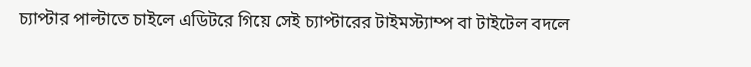চ্যাপ্টার পাল্টাতে চাইলে এডিটরে গিয়ে সেই চ্যাপ্টারের টাইমস্ট্যাম্প বা টাইটেল বদলে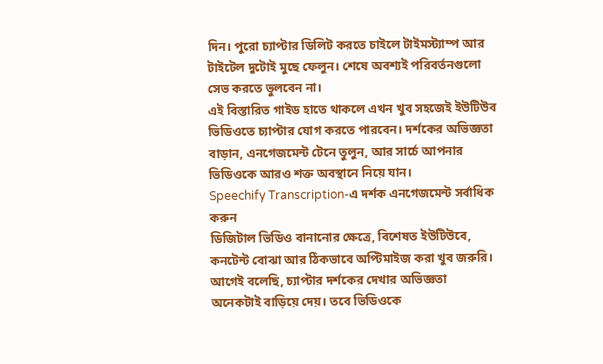দিন। পুরো চ্যাপ্টার ডিলিট করতে চাইলে টাইমস্ট্যাম্প আর টাইটেল দুটোই মুছে ফেলুন। শেষে অবশ্যই পরিবর্তনগুলো সেভ করতে ভুলবেন না।
এই বিস্তারিত গাইড হাতে থাকলে এখন খুব সহজেই ইউটিউব ভিডিওতে চ্যাপ্টার যোগ করতে পারবেন। দর্শকের অভিজ্ঞতা বাড়ান, এনগেজমেন্ট টেনে তুলুন, আর সার্চে আপনার ভিডিওকে আরও শক্ত অবস্থানে নিয়ে যান।
Speechify Transcription-এ দর্শক এনগেজমেন্ট সর্বাধিক করুন
ডিজিটাল ভিডিও বানানোর ক্ষেত্রে, বিশেষত ইউটিউবে, কনটেন্ট বোঝা আর ঠিকভাবে অপ্টিমাইজ করা খুব জরুরি। আগেই বলেছি, চ্যাপ্টার দর্শকের দেখার অভিজ্ঞতা অনেকটাই বাড়িয়ে দেয়। তবে ভিডিওকে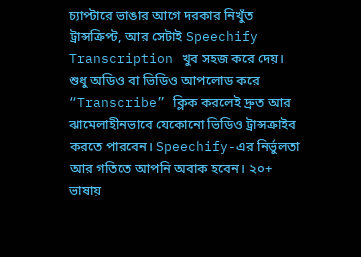চ্যাপ্টারে ভাঙার আগে দরকার নিখুঁত ট্রান্সক্রিপ্ট, আর সেটাই Speechify Transcription খুব সহজ করে দেয়।
শুধু অডিও বা ভিডিও আপলোড করে “Transcribe” ক্লিক করলেই দ্রুত আর ঝামেলাহীনভাবে যেকোনো ভিডিও ট্রান্সক্রাইব করতে পারবেন। Speechify-এর নির্ভুলতা আর গতিতে আপনি অবাক হবেন। ২০+ ভাষায়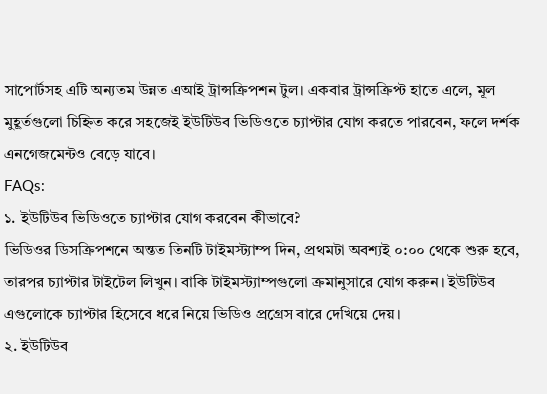সাপোর্টসহ এটি অন্যতম উন্নত এআই ট্রান্সক্রিপশন টুল। একবার ট্রান্সক্রিপ্ট হাতে এলে, মূল মুহূর্তগুলো চিহ্নিত করে সহজেই ইউটিউব ভিডিওতে চ্যাপ্টার যোগ করতে পারবেন, ফলে দর্শক এনগেজমেন্টও বেড়ে যাবে।
FAQs:
১. ইউটিউব ভিডিওতে চ্যাপ্টার যোগ করবেন কীভাবে?
ভিডিওর ডিসক্রিপশনে অন্তত তিনটি টাইমস্ট্যাম্প দিন, প্রথমটা অবশ্যই ০:০০ থেকে শুরু হবে, তারপর চ্যাপ্টার টাইটেল লিখুন। বাকি টাইমস্ট্যাম্পগুলো ক্রমানুসারে যোগ করুন। ইউটিউব এগুলোকে চ্যাপ্টার হিসেবে ধরে নিয়ে ভিডিও প্রগ্রেস বারে দেখিয়ে দেয়।
২. ইউটিউব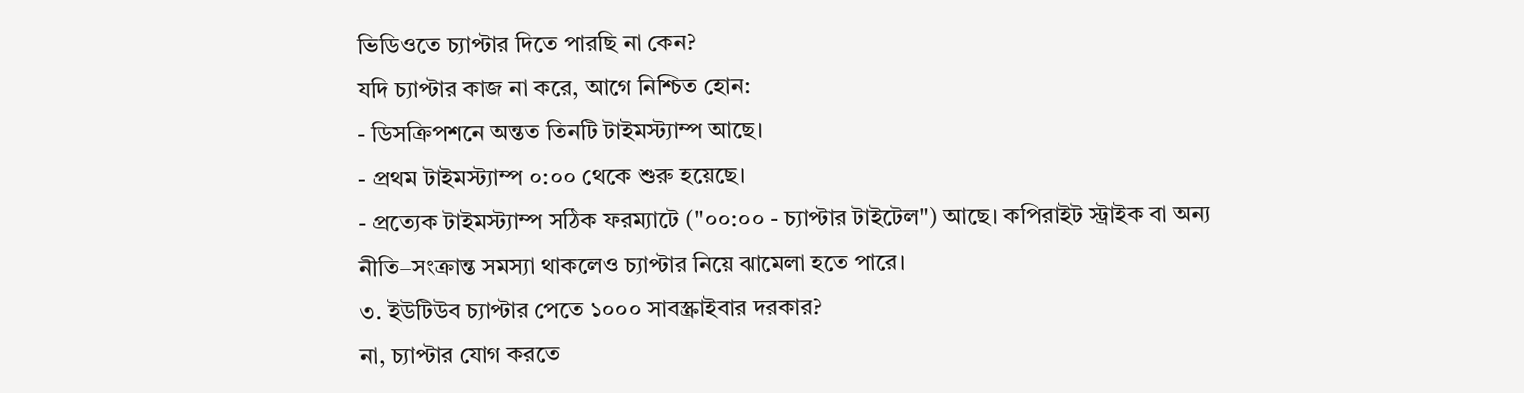ভিডিওতে চ্যাপ্টার দিতে পারছি না কেন?
যদি চ্যাপ্টার কাজ না করে, আগে নিশ্চিত হোন:
- ডিসক্রিপশনে অন্তত তিনটি টাইমস্ট্যাম্প আছে।
- প্রথম টাইমস্ট্যাম্প ০:০০ থেকে শুরু হয়েছে।
- প্রত্যেক টাইমস্ট্যাম্প সঠিক ফরম্যাটে ("০০:০০ - চ্যাপ্টার টাইটেল") আছে। কপিরাইট স্ট্রাইক বা অন্য নীতি–সংক্রান্ত সমস্যা থাকলেও চ্যাপ্টার নিয়ে ঝামেলা হতে পারে।
৩. ইউটিউব চ্যাপ্টার পেতে ১০০০ সাবস্ক্রাইবার দরকার?
না, চ্যাপ্টার যোগ করতে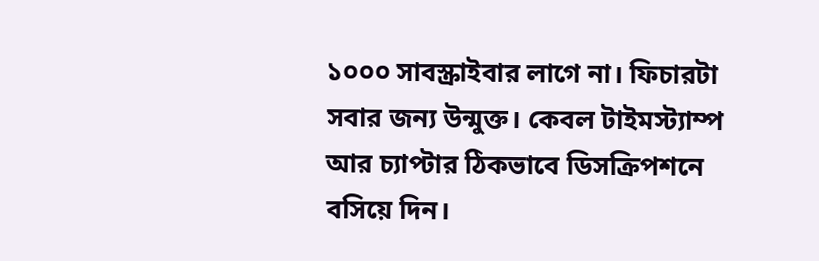১০০০ সাবস্ক্রাইবার লাগে না। ফিচারটা সবার জন্য উন্মুক্ত। কেবল টাইমস্ট্যাম্প আর চ্যাপ্টার ঠিকভাবে ডিসক্রিপশনে বসিয়ে দিন।